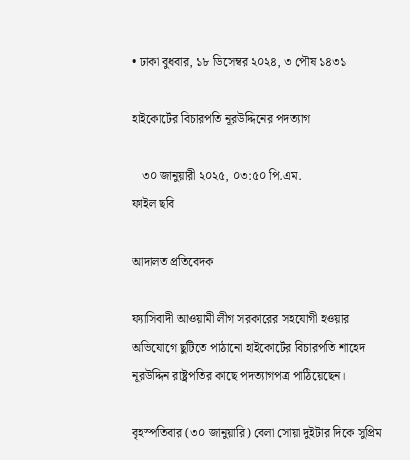• ঢাকা বুধবার, ১৮ ডিসেম্বর ২০২৪, ৩ পৌষ ১৪৩১

হাইকোর্টের বিচারপতি নূরউদ্দিনের পদত্যাগ

   ৩০ জানুয়ারী ২০২৫, ০৩:৫০ পি.এম.
ফাইল ছবি

আদালত প্রতিবেদক

ফ্যাসিবাদী আওয়ামী লীগ সরকারের সহযোগী হওয়ার অভিযোগে ছুটিতে পাঠানো হাইকোর্টের বিচারপতি শাহেদ নূরউদ্দিন রাষ্ট্রপতির কাছে পদত্যাগপত্র পাঠিয়েছেন।

বৃহস্পতিবার (৩০ জানুয়ারি) বেলা সোয়া দুইটার দিকে সুপ্রিম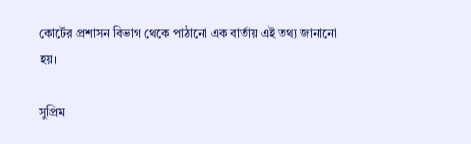কোর্টের প্রশাসন বিভাগ থেকে পাঠানো এক বার্তায় এই তথ্য জানানো হয়।

সুপ্রিম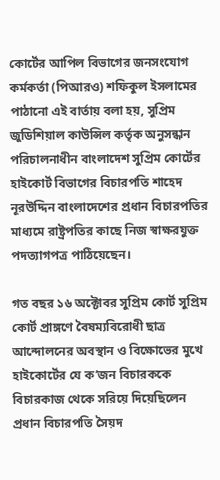কোর্টের আপিল বিভাগের জনসংযোগ কর্মকর্তা (পিআরও) শফিকুল ইসলামের পাঠানো এই বার্তায় বলা হয়, সুপ্রিম জুডিশিয়াল কাউন্সিল কর্তৃক অনুসন্ধান পরিচালনাধীন বাংলাদেশ সুপ্রিম কোর্টের হাইকোর্ট বিভাগের বিচারপতি শাহেদ নূরউদ্দিন বাংলাদেশের প্রধান বিচারপতির মাধ্যমে রাষ্ট্রপতির কাছে নিজ স্বাক্ষরযুক্ত পদত্যাগপত্র পাঠিয়েছেন।

গত বছর ১৬ অক্টোবর সুপ্রিম কোর্ট সুপ্রিম কোর্ট প্রাঙ্গণে বৈষম্যবিরোধী ছাত্র আন্দোলনের অবস্থান ও বিক্ষোভের মুখে হাইকোর্টের যে ক’জন বিচারককে বিচারকাজ থেকে সরিয়ে দিয়েছিলেন প্রধান বিচারপতি সৈয়দ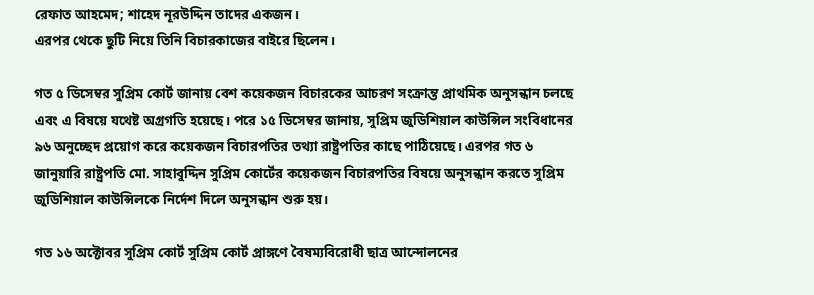রেফাত আহমেদ; শাহেদ নূরউদ্দিন তাদের একজন।
এরপর থেকে ছুটি নিয়ে তিনি বিচারকাজের বাইরে ছিলেন।

গত ৫ ডিসেম্বর সুপ্রিম কোর্ট জানায় বেশ কয়েকজন বিচারকের আচরণ সংক্রান্ত প্রাথমিক অনুসন্ধান চলছে এবং এ বিষয়ে যথেষ্ট অগ্রগতি হয়েছে। পরে ১৫ ডিসেম্বর জানায়, সুপ্রিম জুডিশিয়াল কাউন্সিল সংবিধানের ৯৬ অনুচ্ছেদ প্রয়োগ করে কয়েকজন বিচারপতির তথ্যা রাষ্ট্রপতির কাছে পাঠিয়েছে। এরপর গত ৬ জানুয়ারি রাষ্ট্রপতি মো. সাহাবুদ্দিন সুপ্রিম কোর্টের কয়েকজন বিচারপতির বিষয়ে অনুসন্ধান করতে সুপ্রিম জুডিশিয়াল কাউন্সিলকে নির্দেশ দিলে অনুসন্ধান শুরু হয়।

গত ১৬ অক্টোবর সুপ্রিম কোর্ট সুপ্রিম কোর্ট প্রাঙ্গণে বৈষম্যবিরোধী ছাত্র আন্দোলনের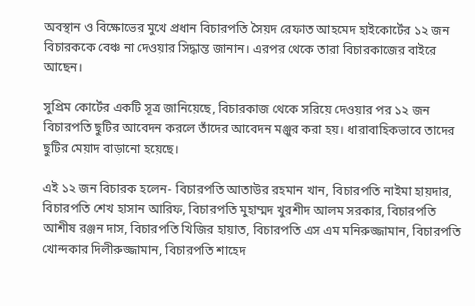অবস্থান ও বিক্ষোভের মুখে প্রধান বিচারপতি সৈয়দ রেফাত আহমেদ হাইকোর্টের ১২ জন বিচারককে বেঞ্চ না দেওয়ার সিদ্ধান্ত জানান। এরপর থেকে তারা বিচারকাজের বাইরে আছেন।

সুপ্রিম কোর্টের একটি সূত্র জানিয়েছে, বিচারকাজ থেকে সরিয়ে দেওয়ার পর ১২ জন বিচারপতি ছুটির আবেদন করলে তাঁদের আবেদন মঞ্জুর করা হয়। ধারাবাহিকভাবে তাদের ছুটির মেয়াদ বাড়ানো হয়েছে।

এই ১২ জন বিচারক হলেন- বিচারপতি আতাউর রহমান খান, বিচারপতি নাইমা হায়দার, বিচারপতি শেখ হাসান আরিফ, বিচারপতি মুহাম্মদ খুরশীদ আলম সরকার, বিচারপতি আশীষ রঞ্জন দাস, বিচারপতি খিজির হায়াত, বিচারপতি এস এম মনিরুজ্জামান, বিচারপতি খোন্দকার দিলীরুজ্জামান, বিচারপতি শাহেদ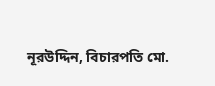নূরউদ্দিন, বিচারপতি মো.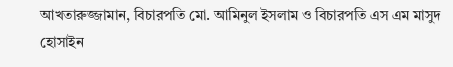আখতারুজ্জামান, বিচারপতি মো. আমিনুল ইসলাম ও বিচারপতি এস এম মাসুদ হোসাইন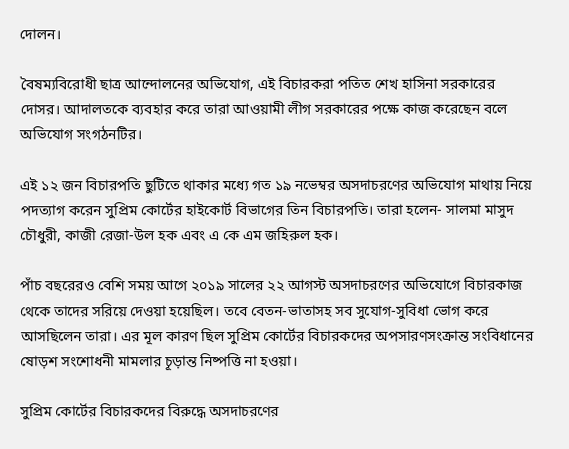দোলন।

বৈষম্যবিরোধী ছাত্র আন্দোলনের অভিযোগ, এই বিচারকরা পতিত শেখ হাসিনা সরকারের দোসর। আদালতকে ব্যবহার করে তারা আওয়ামী লীগ সরকারের পক্ষে কাজ করেছেন বলে অভিযোগ সংগঠনটির।

এই ১২ জন বিচারপতি ছুটিতে থাকার মধ্যে গত ১৯ নভেম্বর অসদাচরণের অভিযোগ মাথায় নিয়ে পদত্যাগ করেন সুপ্রিম কোর্টের হাইকোর্ট বিভাগের তিন বিচারপতি। তারা হলেন- সালমা মাসুদ চৌধুরী, কাজী রেজা-উল হক এবং এ কে এম জহিরুল হক।

পাঁচ বছরেরও বেশি সময় আগে ২০১৯ সালের ২২ আগস্ট অসদাচরণের অভিযোগে বিচারকাজ থেকে তাদের সরিয়ে দেওয়া হয়েছিল। তবে বেতন-ভাতাসহ সব সুযোগ-সুবিধা ভোগ করে আসছিলেন তারা। এর মূল কারণ ছিল সুপ্রিম কোর্টের বিচারকদের অপসারণসংক্রান্ত সংবিধানের ষোড়শ সংশোধনী মামলার চূড়ান্ত নিষ্পত্তি না হওয়া।

সুপ্রিম কোর্টের বিচারকদের বিরুদ্ধে অসদাচরণের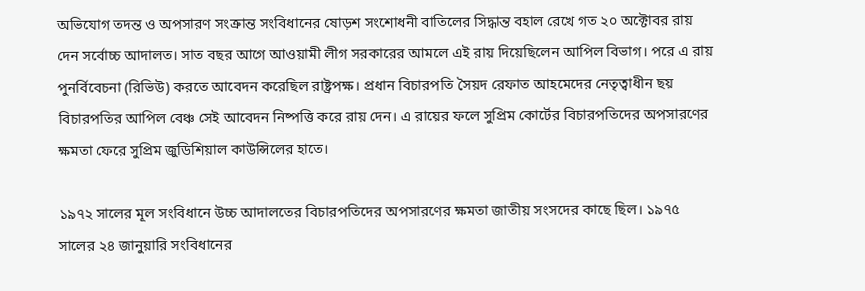অভিযোগ তদন্ত ও অপসারণ সংক্রান্ত সংবিধানের ষোড়শ সংশোধনী বাতিলের সিদ্ধান্ত বহাল রেখে গত ২০ অক্টোবর রায় দেন সর্বোচ্চ আদালত। সাত বছর আগে আওয়ামী লীগ সরকারের আমলে এই রায় দিয়েছিলেন আপিল বিভাগ। পরে এ রায় পুনর্বিবেচনা (রিভিউ) করতে আবেদন করেছিল রাষ্ট্রপক্ষ। প্রধান বিচারপতি সৈয়দ রেফাত আহমেদের নেতৃত্বাধীন ছয় বিচারপতির আপিল বেঞ্চ সেই আবেদন নিষ্পত্তি করে রায় দেন। এ রায়ের ফলে সুপ্রিম কোর্টের বিচারপতিদের অপসারণের ক্ষমতা ফেরে সুপ্রিম জুডিশিয়াল কাউন্সিলের হাতে।

১৯৭২ সালের মূল সংবিধানে উচ্চ আদালতের বিচারপতিদের অপসারণের ক্ষমতা জাতীয় সংসদের কাছে ছিল। ১৯৭৫ সালের ২৪ জানুয়ারি সংবিধানের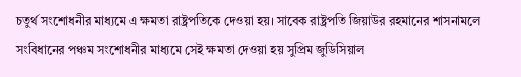চতুর্থ সংশোধনীর মাধ্যমে এ ক্ষমতা রাষ্ট্রপতিকে দেওয়া হয়। সাবেক রাষ্ট্রপতি জিয়াউর রহমানের শাসনামলে সংবিধানের পঞ্চম সংশোধনীর মাধ্যমে সেই ক্ষমতা দেওয়া হয় সুপ্রিম জুডিসিয়াল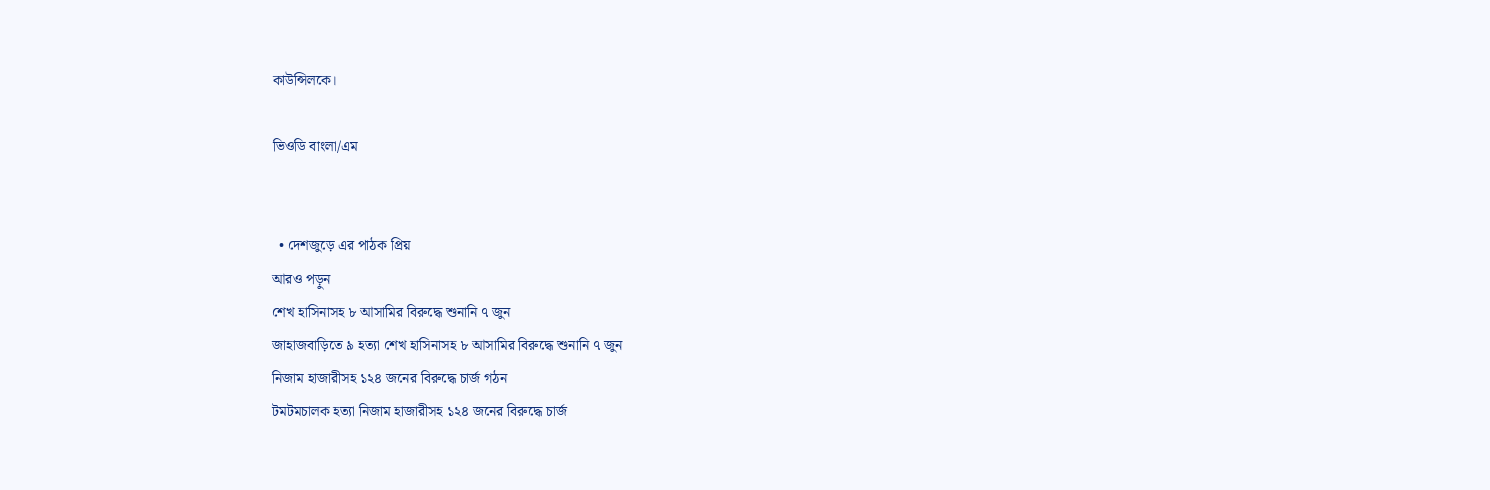কাউন্সিলকে।

ভিওডি বাংলা/এম


  • দেশজুড়ে এর পাঠক প্রিয়
আরও পড়ুন
শেখ হাসিনাসহ ৮ আসামির বিরুদ্ধে শুনানি ৭ জুন
জাহাজবাড়িতে ৯ হত্যা শেখ হাসিনাসহ ৮ আসামির বিরুদ্ধে শুনানি ৭ জুন
নিজাম হাজারীসহ ১২৪ জনের বিরুদ্ধে চার্জ গঠন
টমটমচালক হত্যা নিজাম হাজারীসহ ১২৪ জনের বিরুদ্ধে চার্জ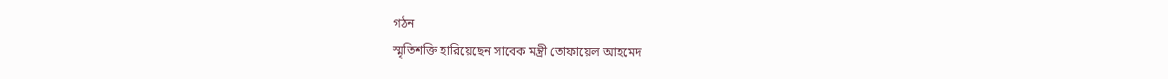গঠন
স্মৃতিশক্তি হারিয়েছেন সাবেক মন্ত্রী তোফায়েল আহমেদ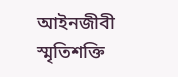আইনজীবী স্মৃতিশক্তি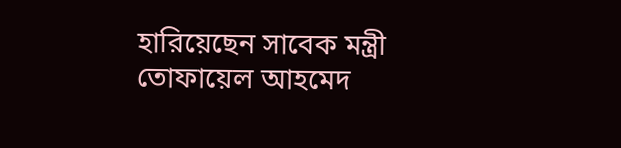হারিয়েছেন সাবেক মন্ত্রী তোফায়েল আহমেদ